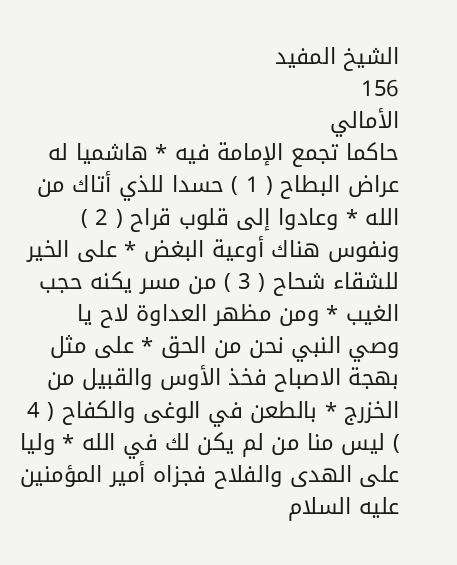الشيخ المفيد
156
الأمالي
حاكما تجمع الإمامة فيه * هاشميا له عراض البطاح ( 1 ) حسدا للذي أتاك من الله * وعادوا إلى قلوب قراح ( 2 ) ونفوس هناك أوعية البغض * على الخير للشقاء شحاح ( 3 ) من مسر يكنه حجب الغيب * ومن مظهر العداوة لاح يا وصي النبي نحن من الحق * على مثل بهجة الاصباح فخذ الأوس والقبيل من الخزرج * بالطعن في الوغى والكفاح ( 4 ) ليس منا من لم يكن لك في الله * وليا على الهدى والفلاح فجزاه أمير المؤمنين عليه السلام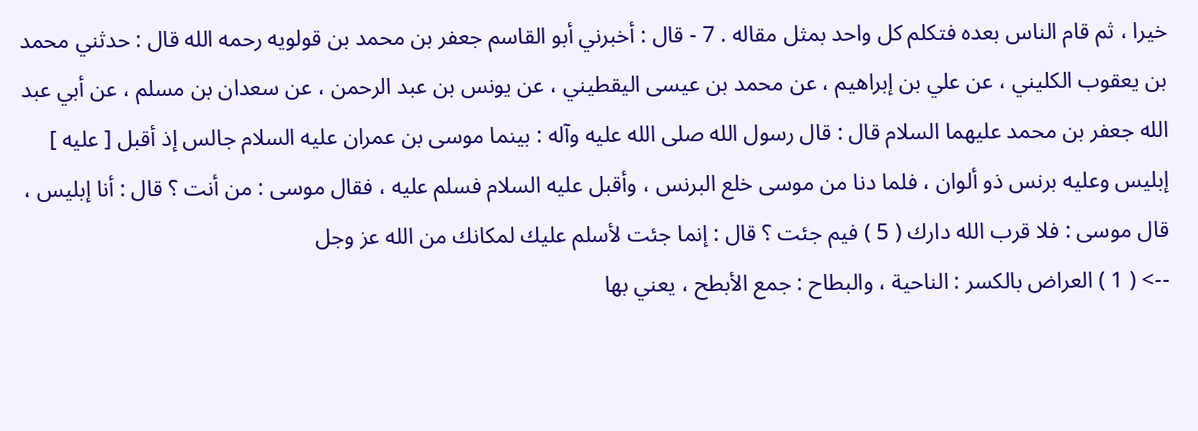خيرا ، ثم قام الناس بعده فتكلم كل واحد بمثل مقاله . 7 - قال : أخبرني أبو القاسم جعفر بن محمد بن قولويه رحمه الله قال : حدثني محمد بن يعقوب الكليني ، عن علي بن إبراهيم ، عن محمد بن عيسى اليقطيني ، عن يونس بن عبد الرحمن ، عن سعدان بن مسلم ، عن أبي عبد الله جعفر بن محمد عليهما السلام قال : قال رسول الله صلى الله عليه وآله : بينما موسى بن عمران عليه السلام جالس إذ أقبل [ عليه ] إبليس وعليه برنس ذو ألوان ، فلما دنا من موسى خلع البرنس ، وأقبل عليه السلام فسلم عليه ، فقال موسى : من أنت ؟ قال : أنا إبليس ، قال موسى : فلا قرب الله دارك ( 5 ) فيم جئت ؟ قال : إنما جئت لأسلم عليك لمكانك من الله عز وجل
--> ( 1 ) العراض بالكسر : الناحية ، والبطاح : جمع الأبطح ، يعني بها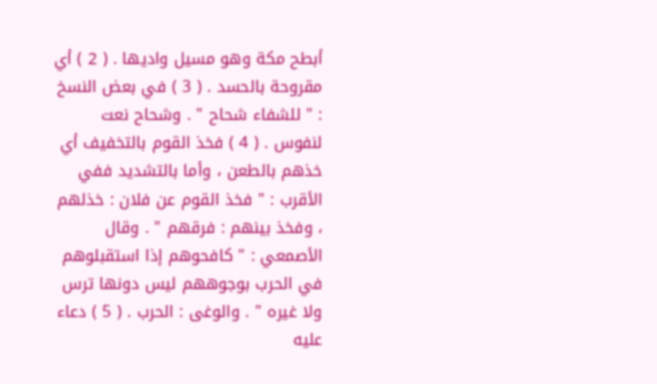أبطح مكة وهو مسيل واديها . ( 2 ) أي مقروحة بالحسد . ( 3 ) في بعض النسخ : " للشفاء شحاح " . وشحاح نعت لنفوس . ( 4 ) فخذ القوم بالتخفيف أي خذهم بالطعن ، وأما بالتشديد ففي الأقرب : " فخذ القوم عن فلان : خذلهم ، وفخذ بينهم : فرقهم " . وقال الأصمعي : " كافحوهم إذا استقبلوهم في الحرب بوجوههم ليس دونها ترس ولا غيره " . والوغى : الحرب . ( 5 ) دعاء عليه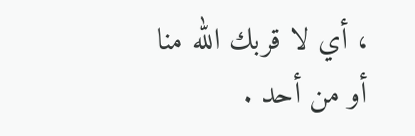، أي لا قربك الله منا أو من أحد .